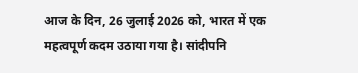आज के दिन, 26 जुलाई 2026 को, भारत में एक महत्वपूर्ण कदम उठाया गया है। सांदीपनि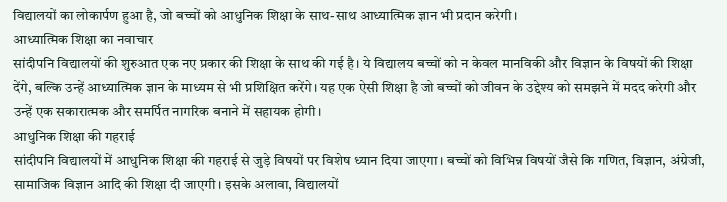विद्यालयों का लोकार्पण हुआ है, जो बच्चों को आधुनिक शिक्षा के साथ-साथ आध्यात्मिक ज्ञान भी प्रदान करेगी।
आध्यात्मिक शिक्षा का नवाचार
सांदीपनि विद्यालयों की शुरुआत एक नए प्रकार की शिक्षा के साथ की गई है। ये विद्यालय बच्चों को न केवल मानविकी और विज्ञान के विषयों की शिक्षा देंगे, बल्कि उन्हें आध्यात्मिक ज्ञान के माध्यम से भी प्रशिक्षित करेंगे। यह एक ऐसी शिक्षा है जो बच्चों को जीवन के उद्देश्य को समझने में मदद करेगी और उन्हें एक सकारात्मक और समर्पित नागरिक बनाने में सहायक होगी।
आधुनिक शिक्षा की गहराई
सांदीपनि विद्यालयों में आधुनिक शिक्षा की गहराई से जुड़े विषयों पर विशेष ध्यान दिया जाएगा। बच्चों को विभिन्न विषयों जैसे कि गणित, विज्ञान, अंग्रेजी, सामाजिक विज्ञान आदि की शिक्षा दी जाएगी। इसके अलावा, विद्यालयों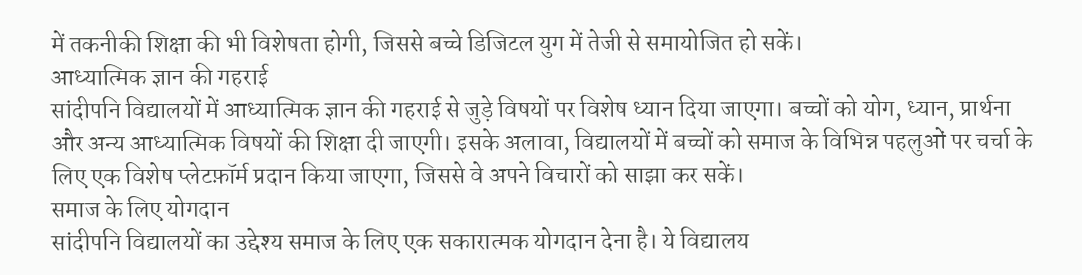में तकनीकी शिक्षा की भी विशेषता होगी, जिससे बच्चे डिजिटल युग में तेजी से समायोजित हो सकें।
आध्यात्मिक ज्ञान की गहराई
सांदीपनि विद्यालयों में आध्यात्मिक ज्ञान की गहराई से जुड़े विषयों पर विशेष ध्यान दिया जाएगा। बच्चों को योग, ध्यान, प्रार्थना और अन्य आध्यात्मिक विषयों की शिक्षा दी जाएगी। इसके अलावा, विद्यालयों में बच्चों को समाज के विभिन्न पहलुओं पर चर्चा के लिए एक विशेष प्लेटफ़ॉर्म प्रदान किया जाएगा, जिससे वे अपने विचारों को साझा कर सकें।
समाज के लिए योगदान
सांदीपनि विद्यालयों का उद्देश्य समाज के लिए एक सकारात्मक योगदान देना है। ये विद्यालय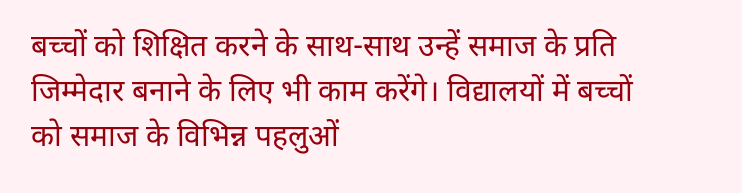बच्चों को शिक्षित करने के साथ-साथ उन्हें समाज के प्रति जिम्मेदार बनाने के लिए भी काम करेंगे। विद्यालयों में बच्चों को समाज के विभिन्न पहलुओं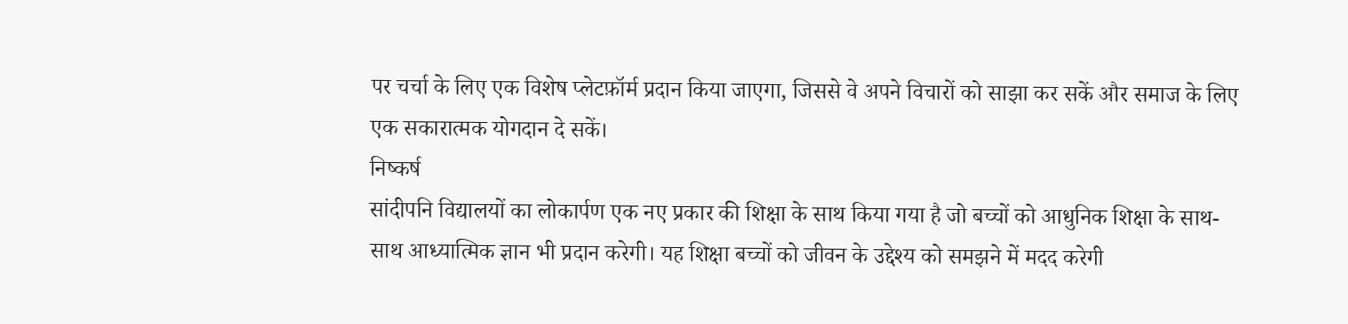पर चर्चा के लिए एक विशेष प्लेटफ़ॉर्म प्रदान किया जाएगा, जिससे वे अपने विचारों को साझा कर सकें और समाज के लिए एक सकारात्मक योगदान दे सकें।
निष्कर्ष
सांदीपनि विद्यालयों का लोकार्पण एक नए प्रकार की शिक्षा के साथ किया गया है जो बच्चों को आधुनिक शिक्षा के साथ-साथ आध्यात्मिक ज्ञान भी प्रदान करेगी। यह शिक्षा बच्चों को जीवन के उद्देश्य को समझने में मदद करेगी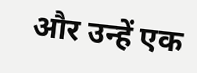और उन्हें एक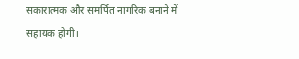सकारात्मक और समर्पित नागरिक बनाने में सहायक होगी।